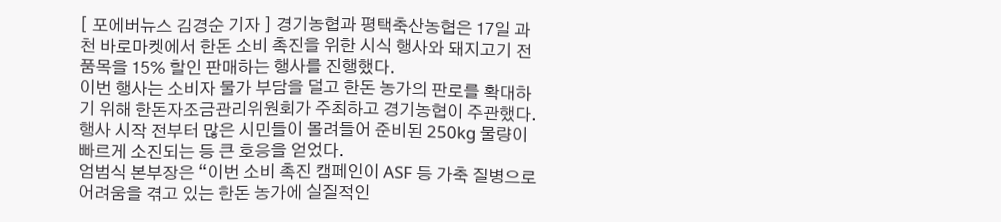[ 포에버뉴스 김경순 기자 ] 경기농협과 평택축산농협은 17일 과천 바로마켓에서 한돈 소비 촉진을 위한 시식 행사와 돼지고기 전 품목을 15% 할인 판매하는 행사를 진행했다.
이번 행사는 소비자 물가 부담을 덜고 한돈 농가의 판로를 확대하기 위해 한돈자조금관리위원회가 주최하고 경기농협이 주관했다. 행사 시작 전부터 많은 시민들이 몰려들어 준비된 250kg 물량이 빠르게 소진되는 등 큰 호응을 얻었다.
엄범식 본부장은 “이번 소비 촉진 캠페인이 ASF 등 가축 질병으로 어려움을 겪고 있는 한돈 농가에 실질적인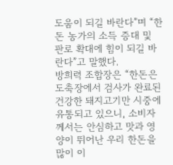도움이 되길 바란다”며 “한돈 농가의 소득 증대 및 판로 확대에 힘이 되길 바란다”고 말했다.
방희력 조합장은 “한돈은 도축장에서 검사가 완료된 건강한 돼지고기만 시중에 유통되고 있으니, 소비자께서는 안심하고 맛과 영양이 뛰어난 우리 한돈을 많이 이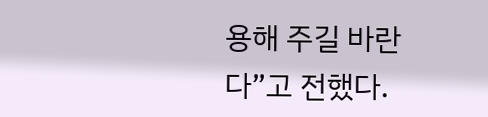용해 주길 바란다”고 전했다.